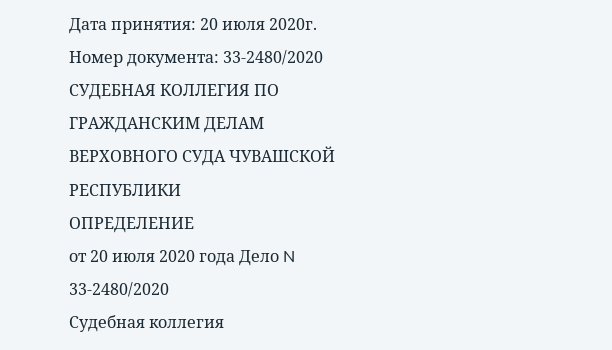Дата принятия: 20 июля 2020г.
Номер документа: 33-2480/2020
СУДЕБНАЯ КОЛЛЕГИЯ ПО ГРАЖДАНСКИМ ДЕЛАМ ВЕРХОВНОГО СУДА ЧУВАШСКОЙ РЕСПУБЛИКИ
ОПРЕДЕЛЕНИЕ
от 20 июля 2020 года Дело N 33-2480/2020
Судебная коллегия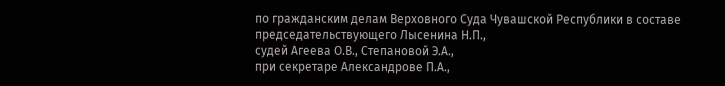по гражданским делам Верховного Суда Чувашской Республики в составе
председательствующего Лысенина Н.П.,
судей Агеева О.В., Степановой Э.А.,
при секретаре Александрове П.А.,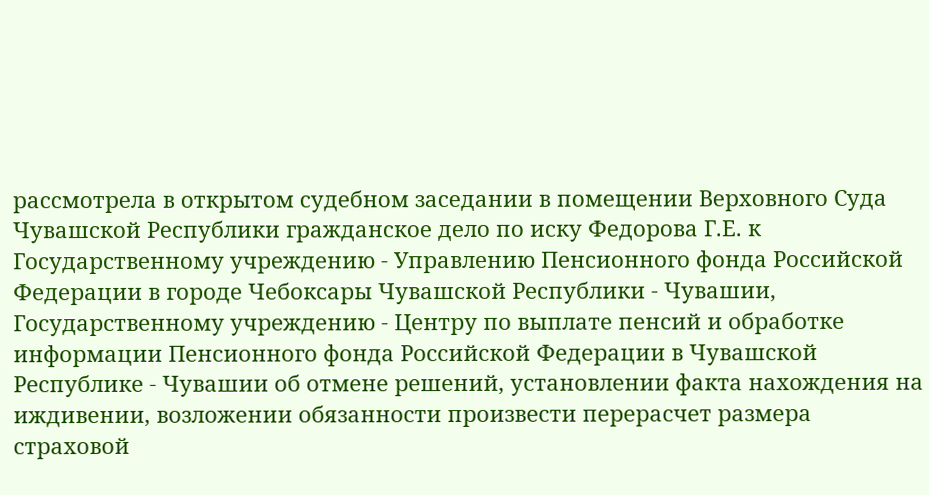рассмотрела в открытом судебном заседании в помещении Верховного Суда Чувашской Республики гражданское дело по иску Федорова Г.Е. к Государственному учреждению - Управлению Пенсионного фонда Российской Федерации в городе Чебоксары Чувашской Республики - Чувашии, Государственному учреждению - Центру по выплате пенсий и обработке информации Пенсионного фонда Российской Федерации в Чувашской Республике - Чувашии об отмене решений, установлении факта нахождения на иждивении, возложении обязанности произвести перерасчет размера страховой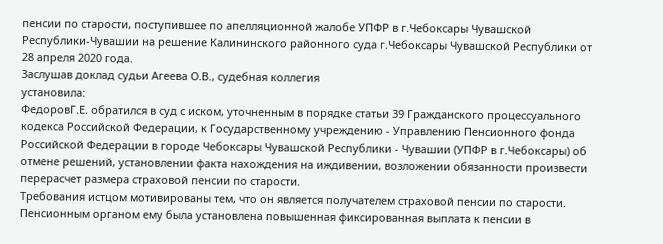пенсии по старости, поступившее по апелляционной жалобе УПФР в г.Чебоксары Чувашской Республики-Чувашии на решение Калининского районного суда г.Чебоксары Чувашской Республики от 28 апреля 2020 года.
Заслушав доклад судьи Агеева О.В., судебная коллегия
установила:
ФедоровГ.Е. обратился в суд с иском, уточненным в порядке статьи 39 Гражданского процессуального кодекса Российской Федерации, к Государственному учреждению - Управлению Пенсионного фонда Российской Федерации в городе Чебоксары Чувашской Республики - Чувашии (УПФР в г.Чебоксары) об отмене решений, установлении факта нахождения на иждивении, возложении обязанности произвести перерасчет размера страховой пенсии по старости.
Требования истцом мотивированы тем, что он является получателем страховой пенсии по старости. Пенсионным органом ему была установлена повышенная фиксированная выплата к пенсии в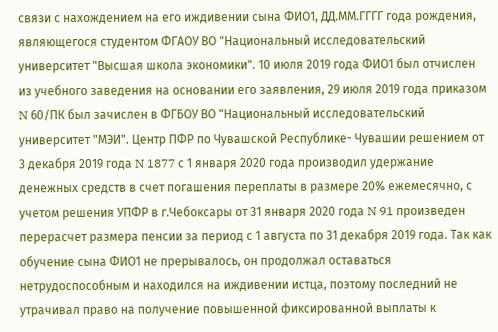связи с нахождением на его иждивении сына ФИО1, ДД.ММ.ГГГГ года рождения, являющегося студентом ФГАОУ ВО "Национальный исследовательский университет "Высшая школа экономики". 10 июля 2019 года ФИО1 был отчислен из учебного заведения на основании его заявления, 29 июля 2019 года приказом N 60/ПК был зачислен в ФГБОУ ВО "Национальный исследовательский университет "МЭИ". Центр ПФР по Чувашской Республике- Чувашии решением от 3 декабря 2019 года N 1877 с 1 января 2020 года производил удержание денежных средств в счет погашения переплаты в размере 20% ежемесячно, с учетом решения УПФР в г.Чебоксары от 31 января 2020 года N 91 произведен перерасчет размера пенсии за период с 1 августа по 31 декабря 2019 года. Так как обучение сына ФИО1 не прерывалось, он продолжал оставаться нетрудоспособным и находился на иждивении истца, поэтому последний не утрачивал право на получение повышенной фиксированной выплаты к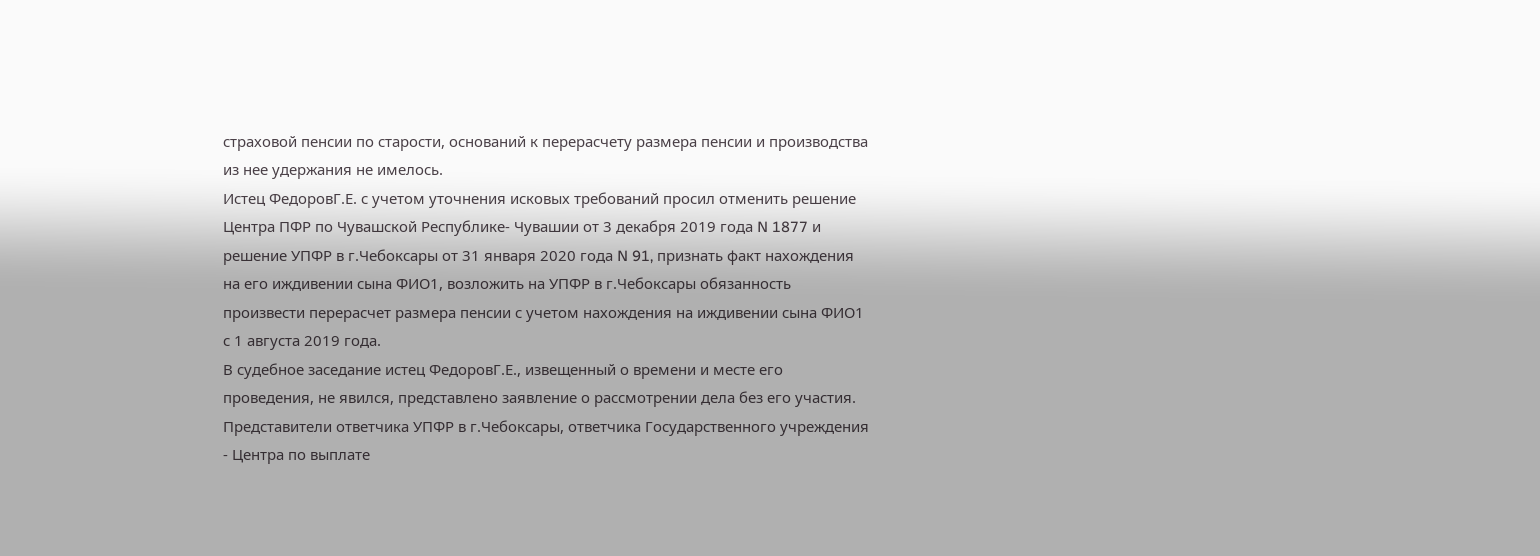страховой пенсии по старости, оснований к перерасчету размера пенсии и производства из нее удержания не имелось.
Истец ФедоровГ.Е. с учетом уточнения исковых требований просил отменить решение Центра ПФР по Чувашской Республике- Чувашии от 3 декабря 2019 года N 1877 и решение УПФР в г.Чебоксары от 31 января 2020 года N 91, признать факт нахождения на его иждивении сына ФИО1, возложить на УПФР в г.Чебоксары обязанность произвести перерасчет размера пенсии с учетом нахождения на иждивении сына ФИО1 с 1 августа 2019 года.
В судебное заседание истец ФедоровГ.Е., извещенный о времени и месте его проведения, не явился, представлено заявление о рассмотрении дела без его участия.
Представители ответчика УПФР в г.Чебоксары, ответчика Государственного учреждения - Центра по выплате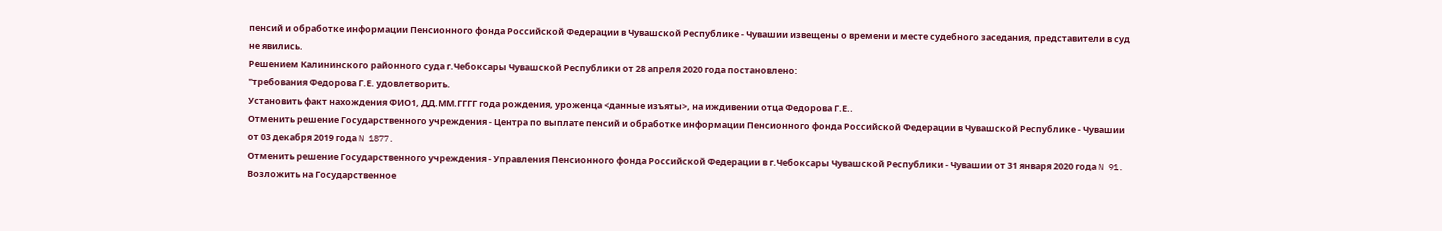пенсий и обработке информации Пенсионного фонда Российской Федерации в Чувашской Республике - Чувашии извещены о времени и месте судебного заседания, представители в суд не явились.
Решением Калининского районного суда г.Чебоксары Чувашской Республики от 28 апреля 2020 года постановлено:
"требования Федорова Г.Е. удовлетворить.
Установить факт нахождения ФИО1, ДД.ММ.ГГГГ года рождения, уроженца <данные изъяты>, на иждивении отца Федорова Г.Е..
Отменить решение Государственного учреждения - Центра по выплате пенсий и обработке информации Пенсионного фонда Российской Федерации в Чувашской Республике - Чувашии от 03 декабря 2019 года N 1877.
Отменить решение Государственного учреждения - Управления Пенсионного фонда Российской Федерации в г.Чебоксары Чувашской Республики - Чувашии от 31 января 2020 года N 91.
Возложить на Государственное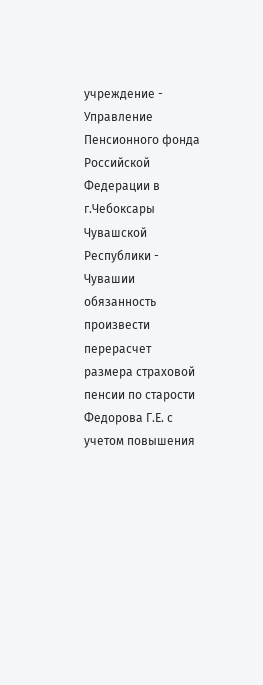учреждение - Управление Пенсионного фонда Российской Федерации в г.Чебоксары Чувашской Республики - Чувашии обязанность произвести перерасчет размера страховой пенсии по старости Федорова Г.Е. с учетом повышения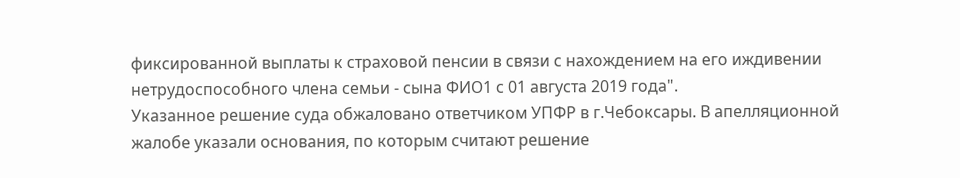фиксированной выплаты к страховой пенсии в связи с нахождением на его иждивении нетрудоспособного члена семьи - сына ФИО1 с 01 августа 2019 года".
Указанное решение суда обжаловано ответчиком УПФР в г.Чебоксары. В апелляционной жалобе указали основания, по которым считают решение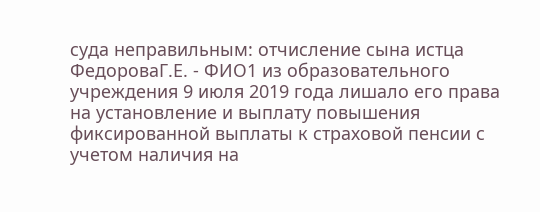суда неправильным: отчисление сына истца ФедороваГ.Е. - ФИО1 из образовательного учреждения 9 июля 2019 года лишало его права на установление и выплату повышения фиксированной выплаты к страховой пенсии с учетом наличия на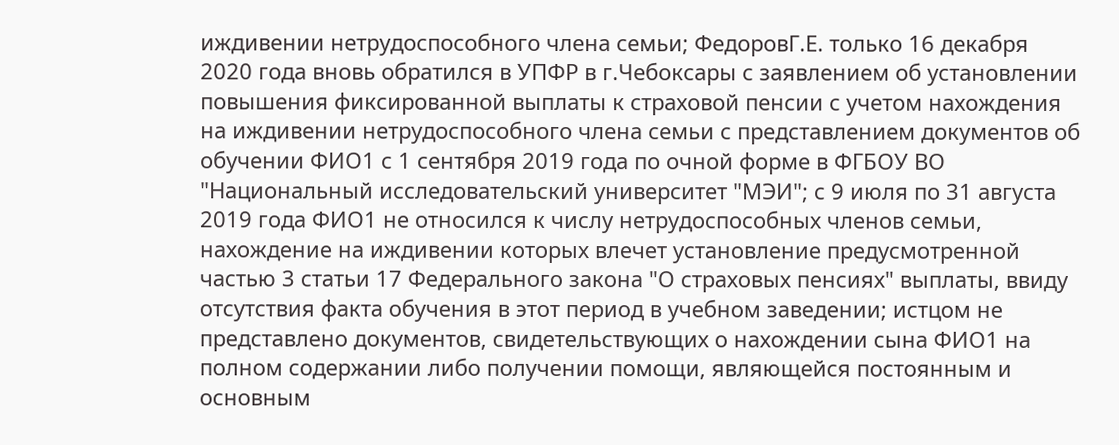иждивении нетрудоспособного члена семьи; ФедоровГ.Е. только 16 декабря 2020 года вновь обратился в УПФР в г.Чебоксары с заявлением об установлении повышения фиксированной выплаты к страховой пенсии с учетом нахождения на иждивении нетрудоспособного члена семьи с представлением документов об обучении ФИО1 с 1 сентября 2019 года по очной форме в ФГБОУ ВО "Национальный исследовательский университет "МЭИ"; с 9 июля по 31 августа 2019 года ФИО1 не относился к числу нетрудоспособных членов семьи, нахождение на иждивении которых влечет установление предусмотренной частью 3 статьи 17 Федерального закона "О страховых пенсиях" выплаты, ввиду отсутствия факта обучения в этот период в учебном заведении; истцом не представлено документов, свидетельствующих о нахождении сына ФИО1 на полном содержании либо получении помощи, являющейся постоянным и основным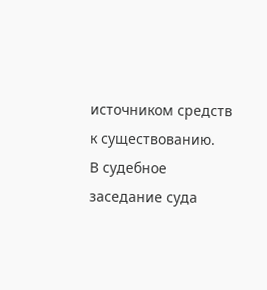источником средств к существованию.
В судебное заседание суда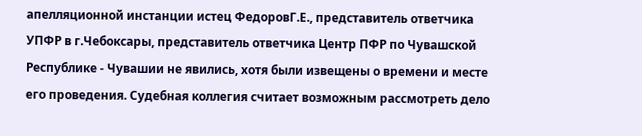апелляционной инстанции истец ФедоровГ.Е., представитель ответчика УПФР в г.Чебоксары, представитель ответчика Центр ПФР по Чувашской Республике - Чувашии не явились, хотя были извещены о времени и месте его проведения. Судебная коллегия считает возможным рассмотреть дело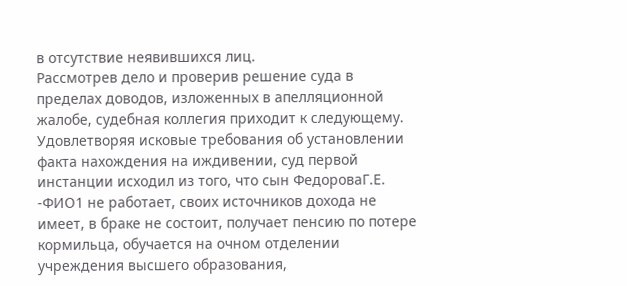в отсутствие неявившихся лиц.
Рассмотрев дело и проверив решение суда в пределах доводов, изложенных в апелляционной жалобе, судебная коллегия приходит к следующему.
Удовлетворяя исковые требования об установлении факта нахождения на иждивении, суд первой инстанции исходил из того, что сын ФедороваГ.Е. -ФИО1 не работает, своих источников дохода не имеет, в браке не состоит, получает пенсию по потере кормильца, обучается на очном отделении учреждения высшего образования,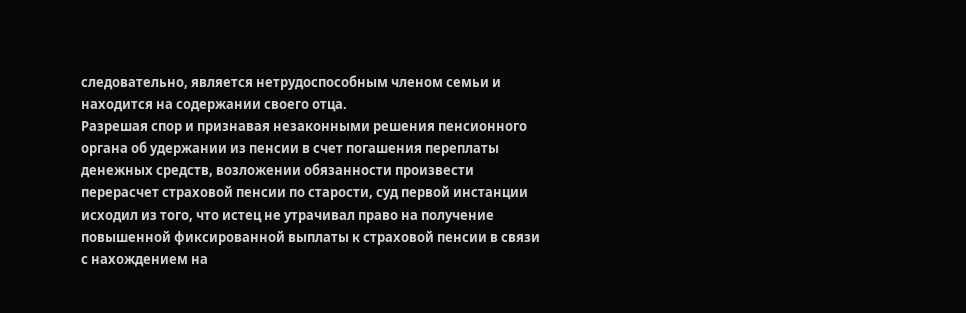следовательно, является нетрудоспособным членом семьи и находится на содержании своего отца.
Разрешая спор и признавая незаконными решения пенсионного органа об удержании из пенсии в счет погашения переплаты денежных средств, возложении обязанности произвести перерасчет страховой пенсии по старости, суд первой инстанции исходил из того, что истец не утрачивал право на получение повышенной фиксированной выплаты к страховой пенсии в связи с нахождением на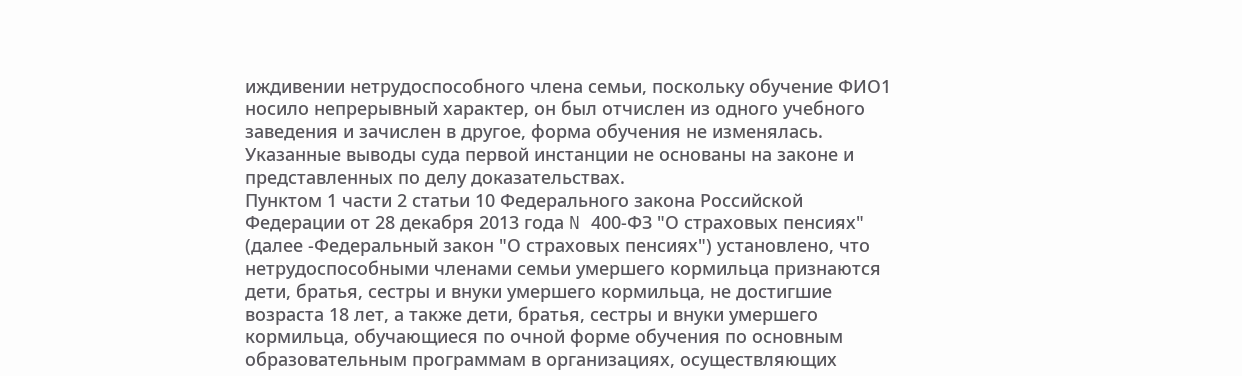иждивении нетрудоспособного члена семьи, поскольку обучение ФИО1 носило непрерывный характер, он был отчислен из одного учебного заведения и зачислен в другое, форма обучения не изменялась.
Указанные выводы суда первой инстанции не основаны на законе и представленных по делу доказательствах.
Пунктом 1 части 2 статьи 10 Федерального закона Российской Федерации от 28 декабря 2013 года N 400-ФЗ "О страховых пенсиях" (далее -Федеральный закон "О страховых пенсиях") установлено, что нетрудоспособными членами семьи умершего кормильца признаются дети, братья, сестры и внуки умершего кормильца, не достигшие возраста 18 лет, а также дети, братья, сестры и внуки умершего кормильца, обучающиеся по очной форме обучения по основным образовательным программам в организациях, осуществляющих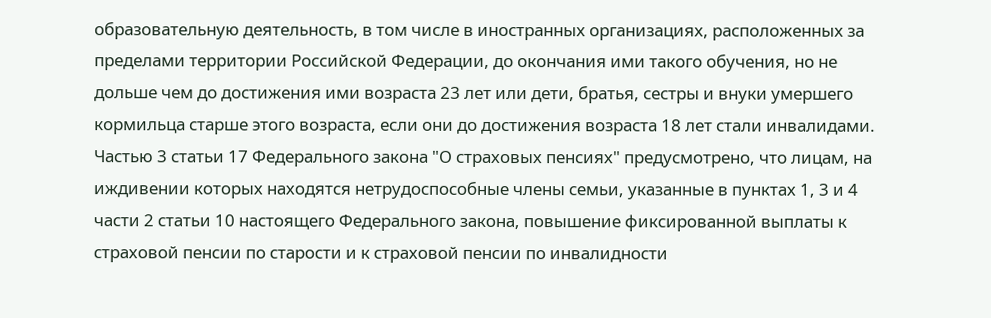образовательную деятельность, в том числе в иностранных организациях, расположенных за пределами территории Российской Федерации, до окончания ими такого обучения, но не дольше чем до достижения ими возраста 23 лет или дети, братья, сестры и внуки умершего кормильца старше этого возраста, если они до достижения возраста 18 лет стали инвалидами.
Частью 3 статьи 17 Федерального закона "О страховых пенсиях" предусмотрено, что лицам, на иждивении которых находятся нетрудоспособные члены семьи, указанные в пунктах 1, 3 и 4 части 2 статьи 10 настоящего Федерального закона, повышение фиксированной выплаты к страховой пенсии по старости и к страховой пенсии по инвалидности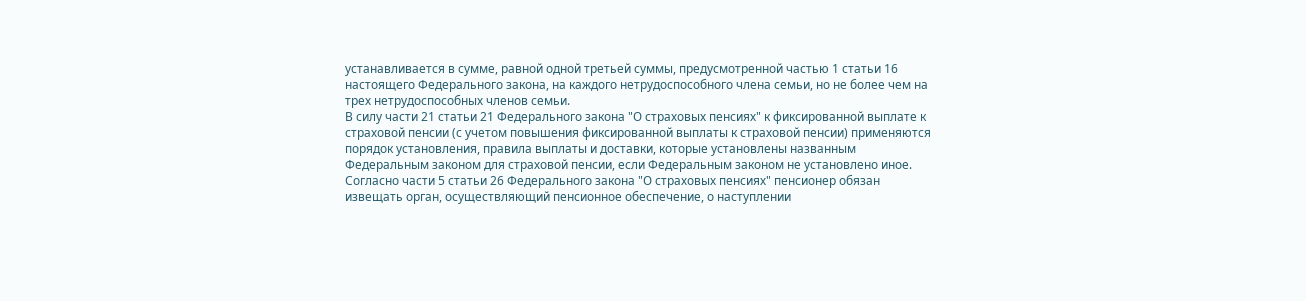устанавливается в сумме, равной одной третьей суммы, предусмотренной частью 1 статьи 16 настоящего Федерального закона, на каждого нетрудоспособного члена семьи, но не более чем на трех нетрудоспособных членов семьи.
В силу части 21 статьи 21 Федерального закона "О страховых пенсиях" к фиксированной выплате к страховой пенсии (с учетом повышения фиксированной выплаты к страховой пенсии) применяются порядок установления, правила выплаты и доставки, которые установлены названным Федеральным законом для страховой пенсии, если Федеральным законом не установлено иное.
Согласно части 5 статьи 26 Федерального закона "О страховых пенсиях" пенсионер обязан извещать орган, осуществляющий пенсионное обеспечение, о наступлении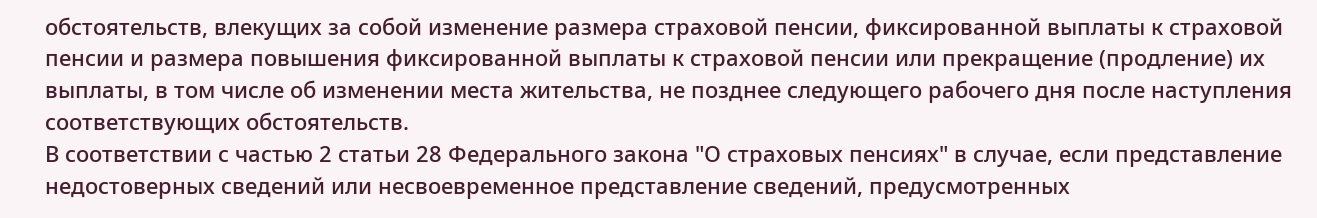обстоятельств, влекущих за собой изменение размера страховой пенсии, фиксированной выплаты к страховой пенсии и размера повышения фиксированной выплаты к страховой пенсии или прекращение (продление) их выплаты, в том числе об изменении места жительства, не позднее следующего рабочего дня после наступления соответствующих обстоятельств.
В соответствии с частью 2 статьи 28 Федерального закона "О страховых пенсиях" в случае, если представление недостоверных сведений или несвоевременное представление сведений, предусмотренных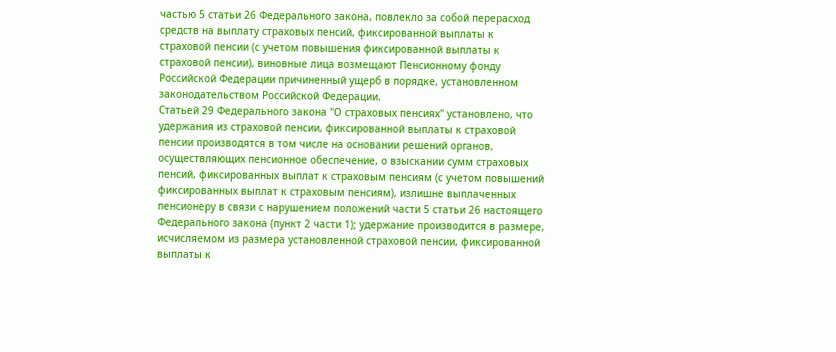частью 5 статьи 26 Федерального закона, повлекло за собой перерасход средств на выплату страховых пенсий, фиксированной выплаты к страховой пенсии (с учетом повышения фиксированной выплаты к страховой пенсии), виновные лица возмещают Пенсионному фонду Российской Федерации причиненный ущерб в порядке, установленном законодательством Российской Федерации.
Статьей 29 Федерального закона "О страховых пенсиях" установлено, что удержания из страховой пенсии, фиксированной выплаты к страховой пенсии производятся в том числе на основании решений органов, осуществляющих пенсионное обеспечение, о взыскании сумм страховых пенсий, фиксированных выплат к страховым пенсиям (с учетом повышений фиксированных выплат к страховым пенсиям), излишне выплаченных пенсионеру в связи с нарушением положений части 5 статьи 26 настоящего Федерального закона (пункт 2 части 1); удержание производится в размере, исчисляемом из размера установленной страховой пенсии, фиксированной выплаты к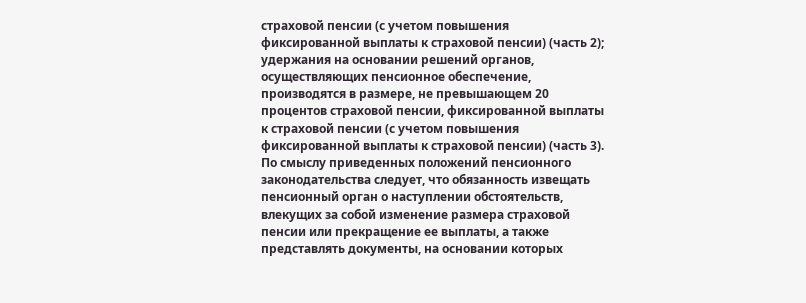страховой пенсии (с учетом повышения фиксированной выплаты к страховой пенсии) (часть 2); удержания на основании решений органов, осуществляющих пенсионное обеспечение, производятся в размере, не превышающем 20 процентов страховой пенсии, фиксированной выплаты к страховой пенсии (с учетом повышения фиксированной выплаты к страховой пенсии) (часть 3).
По смыслу приведенных положений пенсионного законодательства следует, что обязанность извещать пенсионный орган о наступлении обстоятельств, влекущих за собой изменение размера страховой пенсии или прекращение ее выплаты, а также представлять документы, на основании которых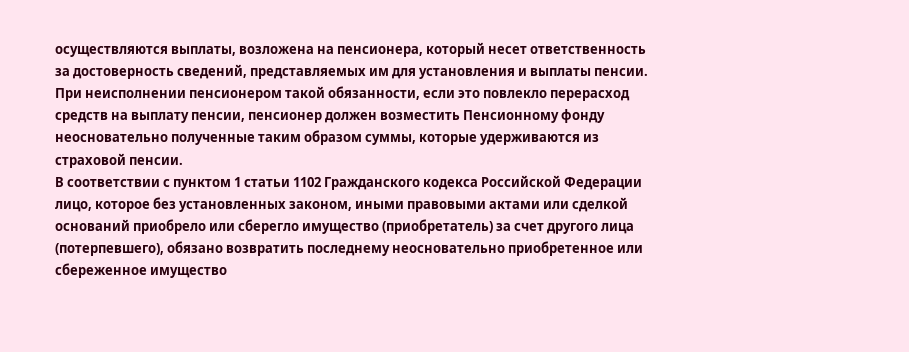осуществляются выплаты, возложена на пенсионера, который несет ответственность за достоверность сведений, представляемых им для установления и выплаты пенсии. При неисполнении пенсионером такой обязанности, если это повлекло перерасход средств на выплату пенсии, пенсионер должен возместить Пенсионному фонду неосновательно полученные таким образом суммы, которые удерживаются из страховой пенсии.
В соответствии с пунктом 1 статьи 1102 Гражданского кодекса Российской Федерации лицо, которое без установленных законом, иными правовыми актами или сделкой оснований приобрело или сберегло имущество (приобретатель) за счет другого лица (потерпевшего), обязано возвратить последнему неосновательно приобретенное или сбереженное имущество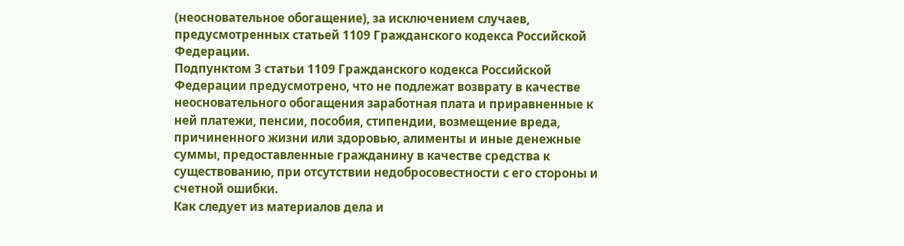(неосновательное обогащение), за исключением случаев, предусмотренных статьей 1109 Гражданского кодекса Российской Федерации.
Подпунктом 3 статьи 1109 Гражданского кодекса Российской Федерации предусмотрено, что не подлежат возврату в качестве неосновательного обогащения заработная плата и приравненные к ней платежи, пенсии, пособия, стипендии, возмещение вреда, причиненного жизни или здоровью, алименты и иные денежные суммы, предоставленные гражданину в качестве средства к существованию, при отсутствии недобросовестности с его стороны и счетной ошибки.
Как следует из материалов дела и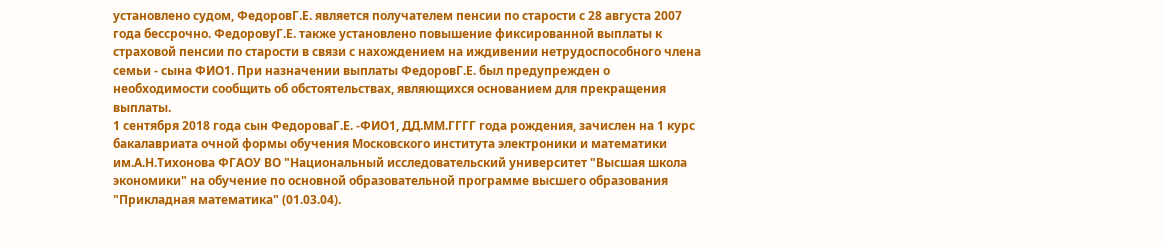установлено судом, ФедоровГ.Е. является получателем пенсии по старости с 28 августа 2007 года бессрочно. ФедоровуГ.Е. также установлено повышение фиксированной выплаты к страховой пенсии по старости в связи с нахождением на иждивении нетрудоспособного члена семьи - сына ФИО1. При назначении выплаты ФедоровГ.Е. был предупрежден о необходимости сообщить об обстоятельствах, являющихся основанием для прекращения выплаты.
1 сентября 2018 года сын ФедороваГ.Е. -ФИО1, ДД.ММ.ГГГГ года рождения, зачислен на 1 курс бакалавриата очной формы обучения Московского института электроники и математики им.А.Н.Тихонова ФГАОУ ВО "Национальный исследовательский университет "Высшая школа экономики" на обучение по основной образовательной программе высшего образования "Прикладная математика" (01.03.04).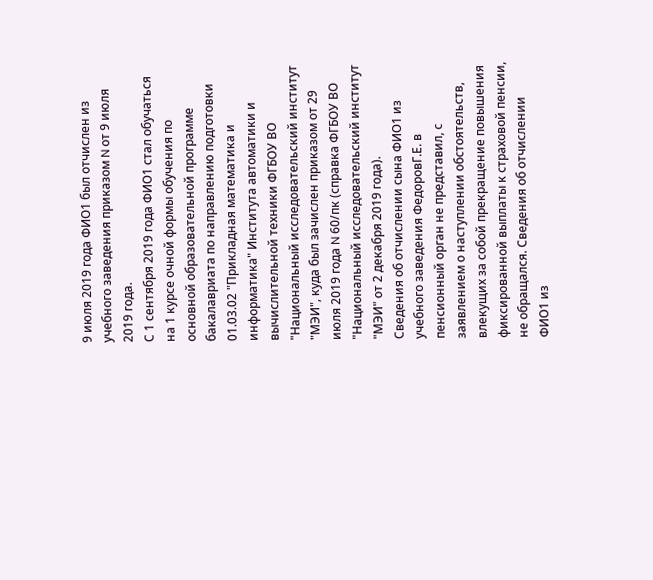9 июля 2019 года ФИО1 был отчислен из учебного заведения приказом N от 9 июля 2019 года.
С 1 сентября 2019 года ФИО1 стал обучаться на 1 курсе очной формы обучения по основной образовательной программе бакалавриата по направлению подготовки 01.03.02 "Прикладная математика и информатика" Института автоматики и вычислительной техники ФГБОУ ВО "Национальный исследовательский институт "МЭИ", куда был зачислен приказом от 29 июля 2019 года N 60/пк (справка ФГБОУ ВО "Национальный исследовательский институт "МЭИ" от 2 декабря 2019 года).
Сведения об отчислении сына ФИО1 из учебного заведения ФедоровГ.Е. в пенсионный орган не представил, с заявлением о наступлении обстоятельств, влекущих за собой прекращение повышения фиксированной выплаты к страховой пенсии, не обращался. Сведения об отчислении ФИО1 из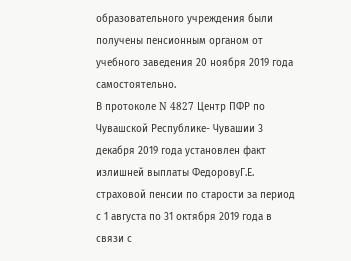образовательного учреждения были получены пенсионным органом от учебного заведения 20 ноября 2019 года самостоятельно.
В протоколе N 4827 Центр ПФР по Чувашской Республике- Чувашии 3 декабря 2019 года установлен факт излишней выплаты ФедоровуГ.Е. страховой пенсии по старости за период с 1 августа по 31 октября 2019 года в связи с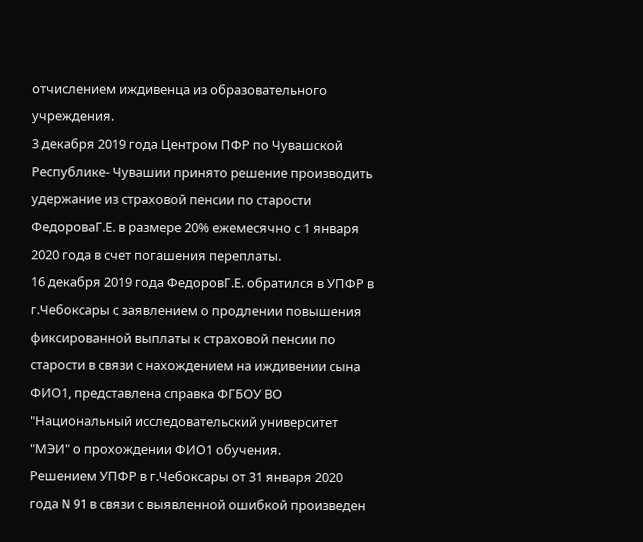отчислением иждивенца из образовательного учреждения.
3 декабря 2019 года Центром ПФР по Чувашской Республике- Чувашии принято решение производить удержание из страховой пенсии по старости ФедороваГ.Е. в размере 20% ежемесячно с 1 января 2020 года в счет погашения переплаты.
16 декабря 2019 года ФедоровГ.Е. обратился в УПФР в г.Чебоксары с заявлением о продлении повышения фиксированной выплаты к страховой пенсии по старости в связи с нахождением на иждивении сына ФИО1, представлена справка ФГБОУ ВО "Национальный исследовательский университет "МЭИ" о прохождении ФИО1 обучения.
Решением УПФР в г.Чебоксары от 31 января 2020 года N 91 в связи с выявленной ошибкой произведен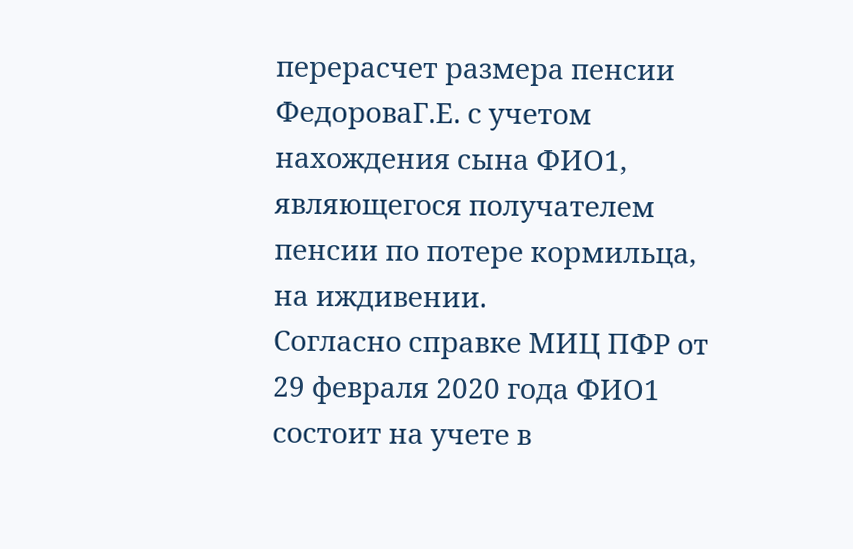перерасчет размера пенсии ФедороваГ.Е. с учетом нахождения сына ФИО1, являющегося получателем пенсии по потере кормильца, на иждивении.
Согласно справке МИЦ ПФР от 29 февраля 2020 года ФИО1 состоит на учете в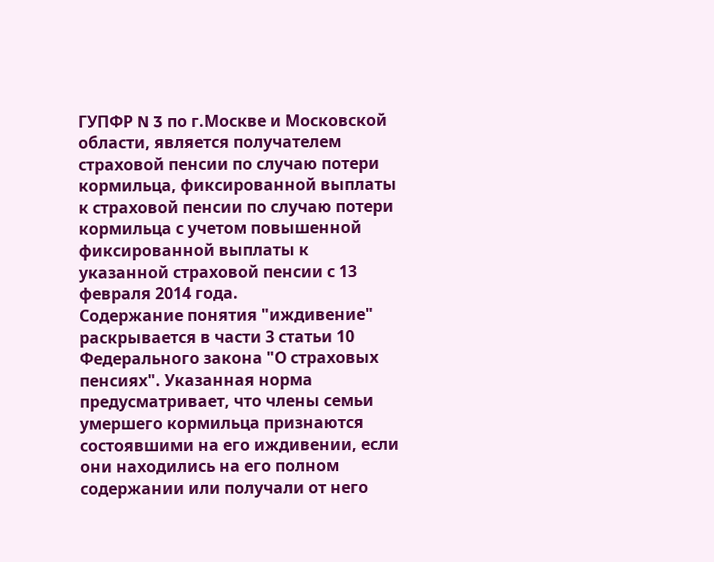ГУПФР N 3 по г.Москве и Московской области, является получателем страховой пенсии по случаю потери кормильца, фиксированной выплаты к страховой пенсии по случаю потери кормильца с учетом повышенной фиксированной выплаты к указанной страховой пенсии с 13 февраля 2014 года.
Содержание понятия "иждивение" раскрывается в части 3 статьи 10 Федерального закона "О страховых пенсиях". Указанная норма предусматривает, что члены семьи умершего кормильца признаются состоявшими на его иждивении, если они находились на его полном содержании или получали от него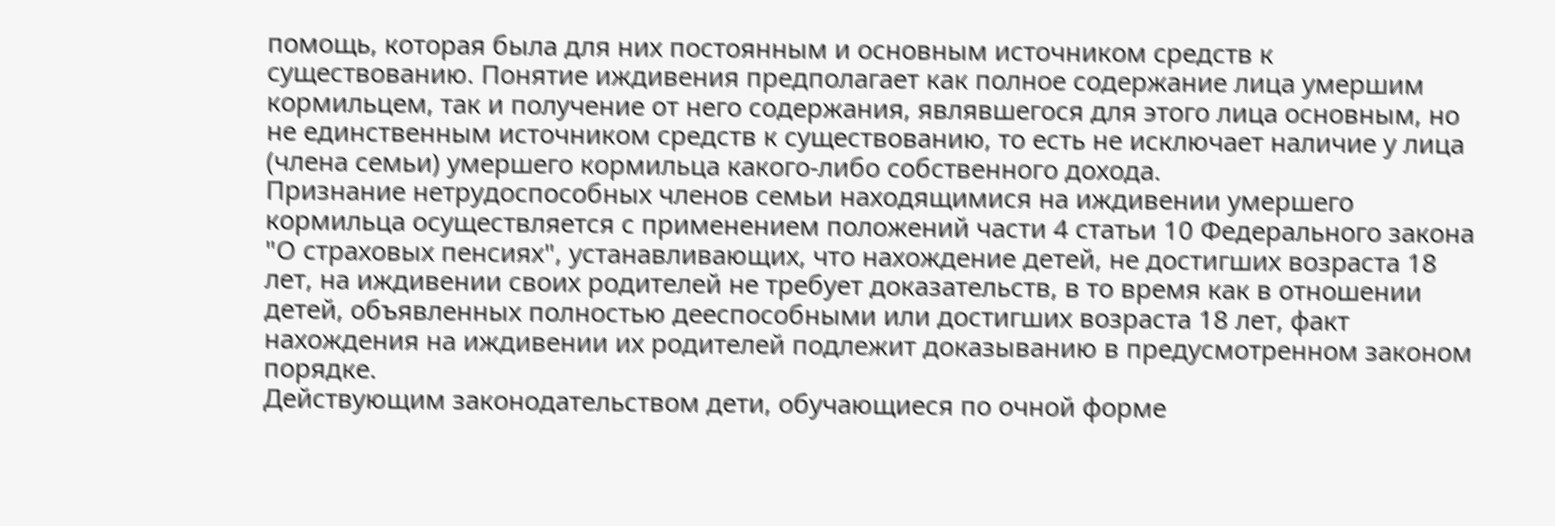помощь, которая была для них постоянным и основным источником средств к существованию. Понятие иждивения предполагает как полное содержание лица умершим кормильцем, так и получение от него содержания, являвшегося для этого лица основным, но не единственным источником средств к существованию, то есть не исключает наличие у лица (члена семьи) умершего кормильца какого-либо собственного дохода.
Признание нетрудоспособных членов семьи находящимися на иждивении умершего кормильца осуществляется с применением положений части 4 статьи 10 Федерального закона "О страховых пенсиях", устанавливающих, что нахождение детей, не достигших возраста 18 лет, на иждивении своих родителей не требует доказательств, в то время как в отношении детей, объявленных полностью дееспособными или достигших возраста 18 лет, факт нахождения на иждивении их родителей подлежит доказыванию в предусмотренном законом порядке.
Действующим законодательством дети, обучающиеся по очной форме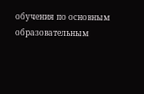обучения по основным образовательным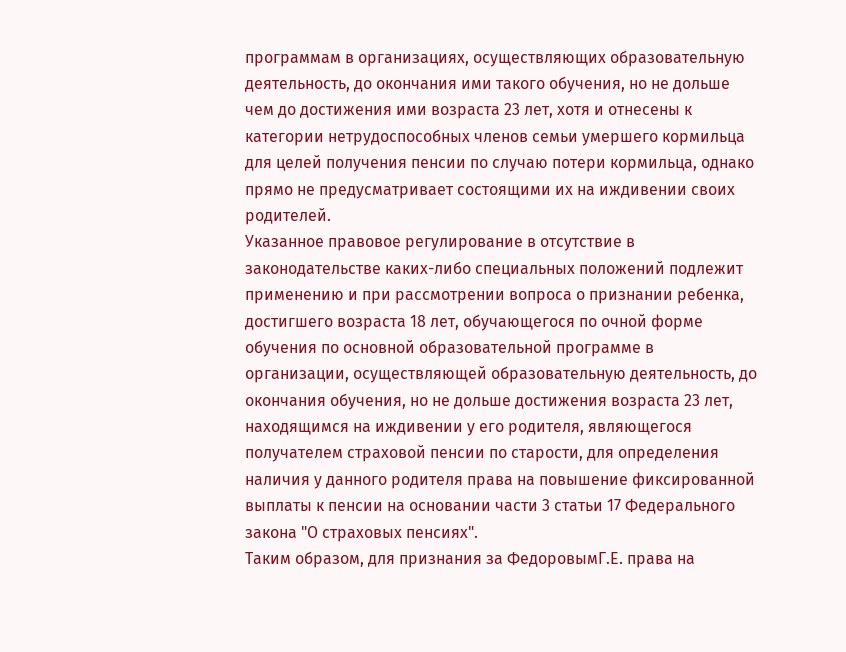программам в организациях, осуществляющих образовательную деятельность, до окончания ими такого обучения, но не дольше чем до достижения ими возраста 23 лет, хотя и отнесены к категории нетрудоспособных членов семьи умершего кормильца для целей получения пенсии по случаю потери кормильца, однако прямо не предусматривает состоящими их на иждивении своих родителей.
Указанное правовое регулирование в отсутствие в законодательстве каких-либо специальных положений подлежит применению и при рассмотрении вопроса о признании ребенка, достигшего возраста 18 лет, обучающегося по очной форме обучения по основной образовательной программе в организации, осуществляющей образовательную деятельность, до окончания обучения, но не дольше достижения возраста 23 лет, находящимся на иждивении у его родителя, являющегося получателем страховой пенсии по старости, для определения наличия у данного родителя права на повышение фиксированной выплаты к пенсии на основании части 3 статьи 17 Федерального закона "О страховых пенсиях".
Таким образом, для признания за ФедоровымГ.Е. права на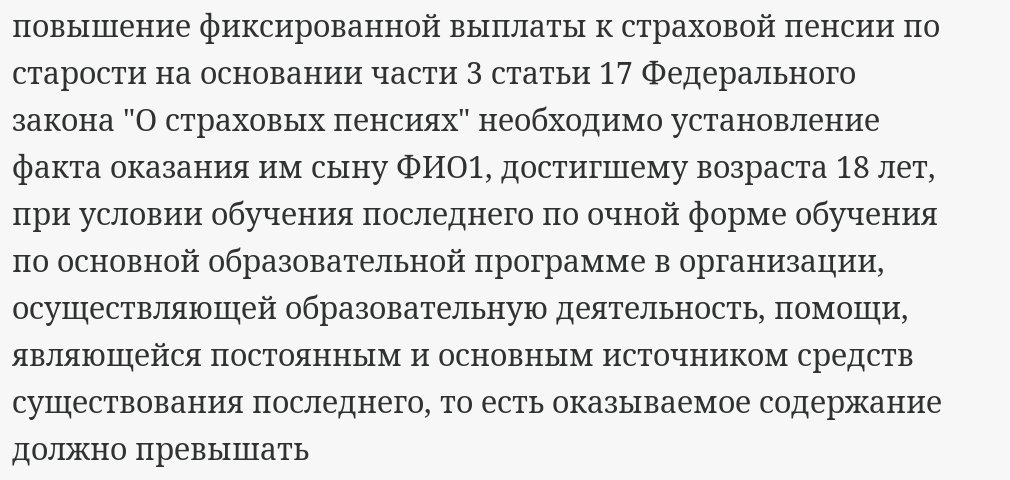повышение фиксированной выплаты к страховой пенсии по старости на основании части 3 статьи 17 Федерального закона "О страховых пенсиях" необходимо установление факта оказания им сыну ФИО1, достигшему возраста 18 лет, при условии обучения последнего по очной форме обучения по основной образовательной программе в организации, осуществляющей образовательную деятельность, помощи, являющейся постоянным и основным источником средств существования последнего, то есть оказываемое содержание должно превышать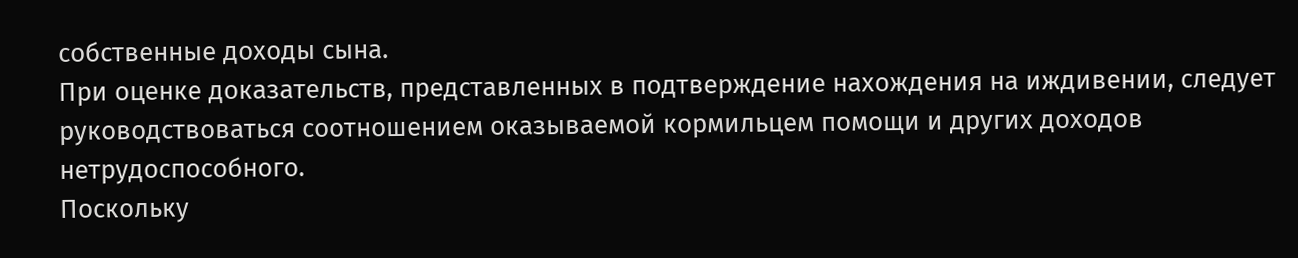собственные доходы сына.
При оценке доказательств, представленных в подтверждение нахождения на иждивении, следует руководствоваться соотношением оказываемой кормильцем помощи и других доходов нетрудоспособного.
Поскольку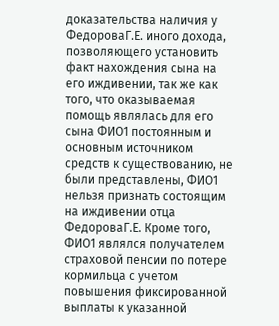доказательства наличия у ФедороваГ.Е. иного дохода, позволяющего установить факт нахождения сына на его иждивении, так же как того, что оказываемая помощь являлась для его сына ФИО1 постоянным и основным источником средств к существованию, не были представлены, ФИО1 нельзя признать состоящим на иждивении отца ФедороваГ.Е. Кроме того, ФИО1 являлся получателем страховой пенсии по потере кормильца с учетом повышения фиксированной выплаты к указанной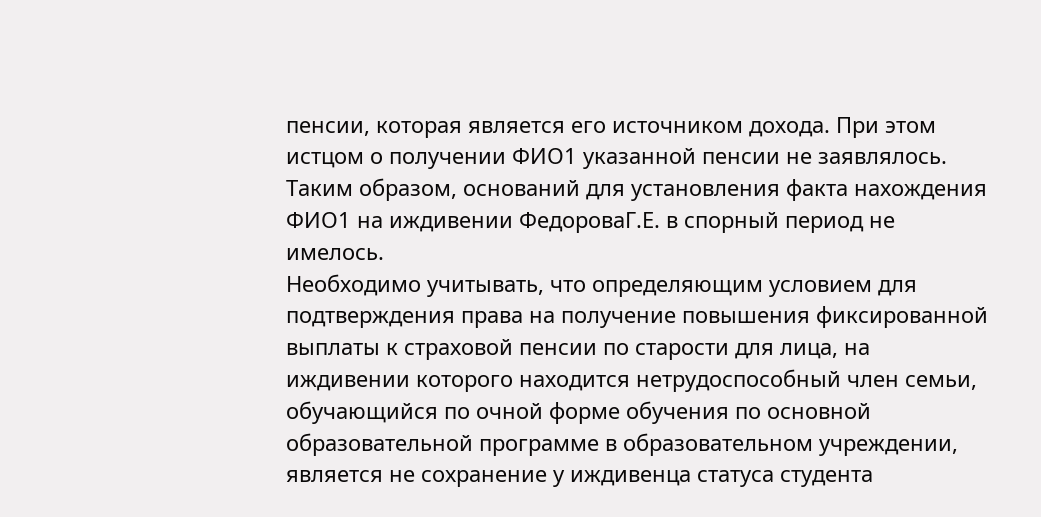пенсии, которая является его источником дохода. При этом истцом о получении ФИО1 указанной пенсии не заявлялось.
Таким образом, оснований для установления факта нахождения ФИО1 на иждивении ФедороваГ.Е. в спорный период не имелось.
Необходимо учитывать, что определяющим условием для подтверждения права на получение повышения фиксированной выплаты к страховой пенсии по старости для лица, на иждивении которого находится нетрудоспособный член семьи, обучающийся по очной форме обучения по основной образовательной программе в образовательном учреждении, является не сохранение у иждивенца статуса студента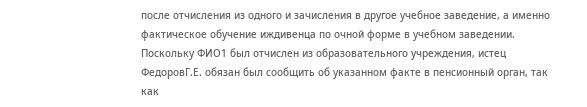после отчисления из одного и зачисления в другое учебное заведение, а именно фактическое обучение иждивенца по очной форме в учебном заведении.
Поскольку ФИО1 был отчислен из образовательного учреждения, истец ФедоровГ.Е. обязан был сообщить об указанном факте в пенсионный орган, так как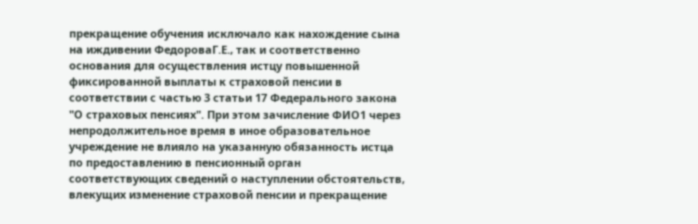прекращение обучения исключало как нахождение сына на иждивении ФедороваГ.Е., так и соответственно основания для осуществления истцу повышенной фиксированной выплаты к страховой пенсии в соответствии с частью 3 статьи 17 Федерального закона "О страховых пенсиях". При этом зачисление ФИО1 через непродолжительное время в иное образовательное учреждение не влияло на указанную обязанность истца по предоставлению в пенсионный орган соответствующих сведений о наступлении обстоятельств, влекущих изменение страховой пенсии и прекращение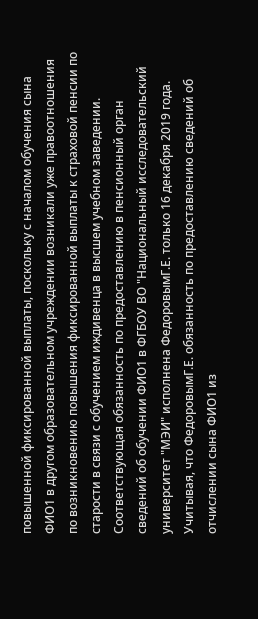повышенной фиксированной выплаты, поскольку с началом обучения сына ФИО1 в другом образовательном учреждении возникали уже правоотношения по возникновению повышения фиксированной выплаты к страховой пенсии по старости в связи с обучением иждивенца в высшем учебном заведении. Соответствующая обязанность по предоставлению в пенсионный орган сведений об обучении ФИО1 в ФГБОУ ВО "Национальный исследовательский университет "МЭИ" исполнена ФедоровымГ.Е. только 16 декабря 2019 года.
Учитывая, что ФедоровымГ.Е. обязанность по предоставлению сведений об отчислении сына ФИО1 из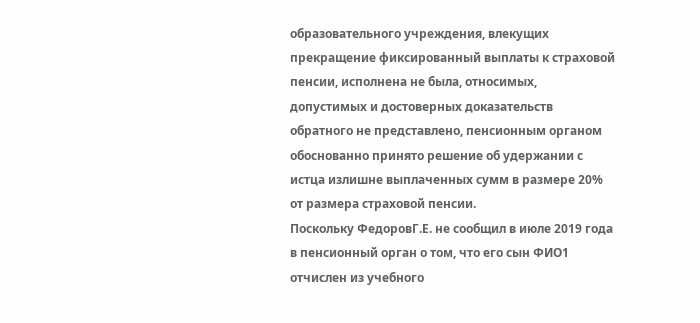образовательного учреждения, влекущих прекращение фиксированный выплаты к страховой пенсии, исполнена не была, относимых, допустимых и достоверных доказательств обратного не представлено, пенсионным органом обоснованно принято решение об удержании с истца излишне выплаченных сумм в размере 20% от размера страховой пенсии.
Поскольку ФедоровГ.Е. не сообщил в июле 2019 года в пенсионный орган о том, что его сын ФИО1 отчислен из учебного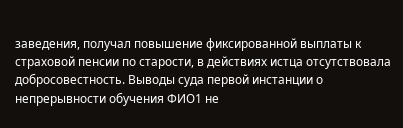заведения, получал повышение фиксированной выплаты к страховой пенсии по старости, в действиях истца отсутствовала добросовестность. Выводы суда первой инстанции о непрерывности обучения ФИО1 не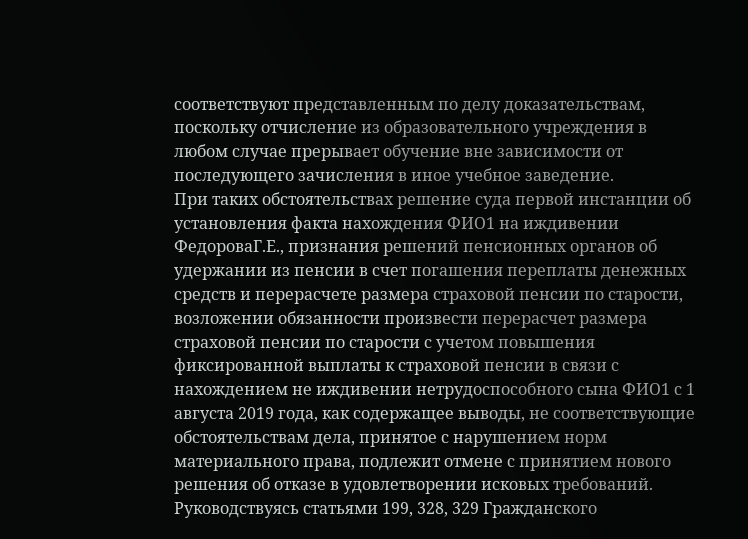соответствуют представленным по делу доказательствам, поскольку отчисление из образовательного учреждения в любом случае прерывает обучение вне зависимости от последующего зачисления в иное учебное заведение.
При таких обстоятельствах решение суда первой инстанции об установления факта нахождения ФИО1 на иждивении ФедороваГ.Е., признания решений пенсионных органов об удержании из пенсии в счет погашения переплаты денежных средств и перерасчете размера страховой пенсии по старости, возложении обязанности произвести перерасчет размера страховой пенсии по старости с учетом повышения фиксированной выплаты к страховой пенсии в связи с нахождением не иждивении нетрудоспособного сына ФИО1 с 1 августа 2019 года, как содержащее выводы, не соответствующие обстоятельствам дела, принятое с нарушением норм материального права, подлежит отмене с принятием нового решения об отказе в удовлетворении исковых требований.
Руководствуясь статьями 199, 328, 329 Гражданского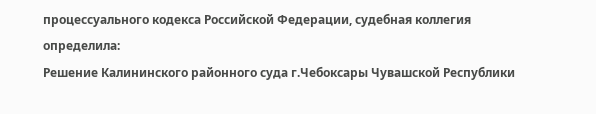процессуального кодекса Российской Федерации, судебная коллегия
определила:
Решение Калининского районного суда г.Чебоксары Чувашской Республики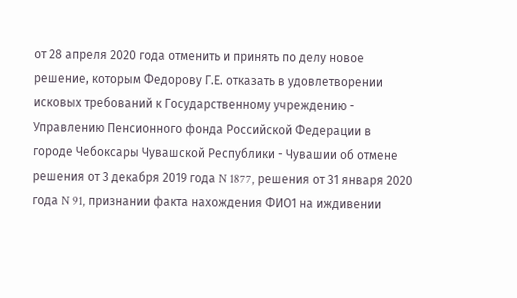от 28 апреля 2020 года отменить и принять по делу новое решение, которым Федорову Г.Е. отказать в удовлетворении исковых требований к Государственному учреждению - Управлению Пенсионного фонда Российской Федерации в городе Чебоксары Чувашской Республики - Чувашии об отмене решения от 3 декабря 2019 года N 1877, решения от 31 января 2020 года N 91, признании факта нахождения ФИО1 на иждивении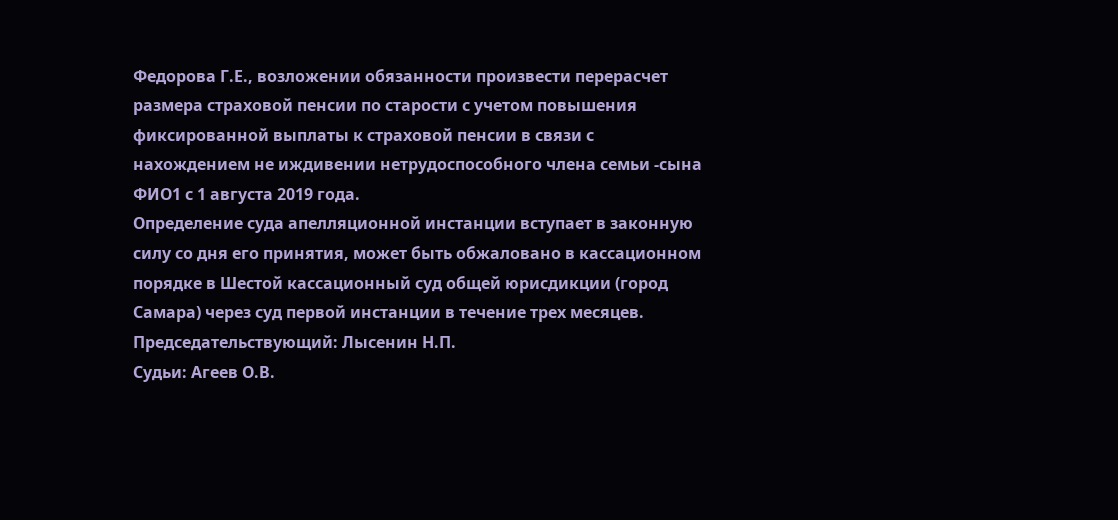Федорова Г.Е., возложении обязанности произвести перерасчет размера страховой пенсии по старости с учетом повышения фиксированной выплаты к страховой пенсии в связи с нахождением не иждивении нетрудоспособного члена семьи -сына ФИО1 с 1 августа 2019 года.
Определение суда апелляционной инстанции вступает в законную силу со дня его принятия, может быть обжаловано в кассационном порядке в Шестой кассационный суд общей юрисдикции (город Самара) через суд первой инстанции в течение трех месяцев.
Председательствующий: Лысенин Н.П.
Судьи: Агеев О.В.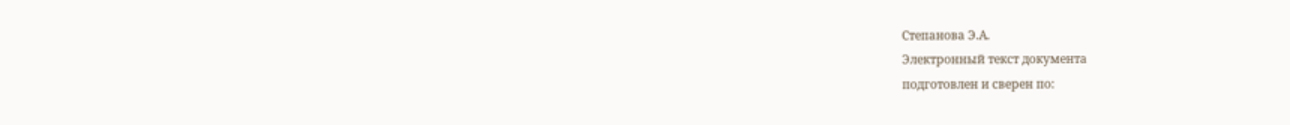Степанова Э.А.
Электронный текст документа
подготовлен и сверен по: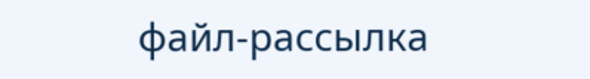файл-рассылка